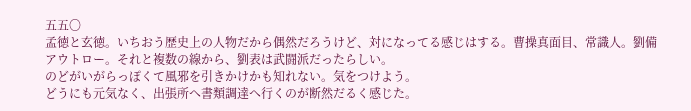五五〇
孟徳と玄徳。いちおう歴史上の人物だから偶然だろうけど、対になってる感じはする。曹操真面目、常識人。劉備アウトロー。それと複数の線から、劉表は武闘派だったらしい。
のどがいがらっぽくて風邪を引きかけかも知れない。気をつけよう。
どうにも元気なく、出張所へ書類調達へ行くのが断然だるく感じた。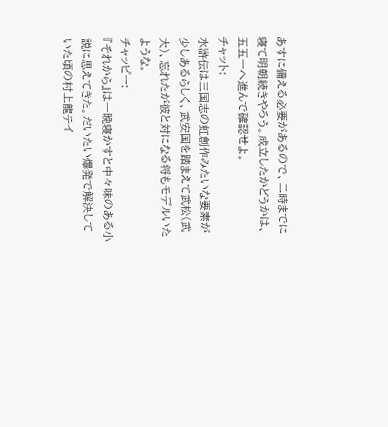あすに備える必要があるので、二時までに寝て明朝続きやろう。成立したかどうかは、五五一へ進んで確認せよ。
チャット:
水滸伝は三国志の虹創作みたいな要素が少しあるらしく、武安国を踏まえて武松(武大)、忘れたが彼と対になる将もモデルいたような。
チャッピー:
『それから』は一晩寝かすと中々味のある小説に思えてきた。だいたい爆発で解決していた頃の村上龍テイ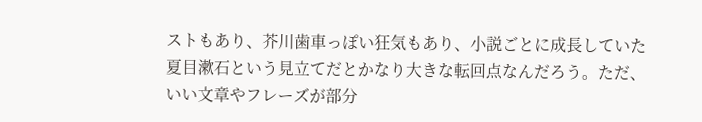ストもあり、芥川歯車っぽい狂気もあり、小説ごとに成長していた夏目漱石という見立てだとかなり大きな転回点なんだろう。ただ、いい文章やフレーズが部分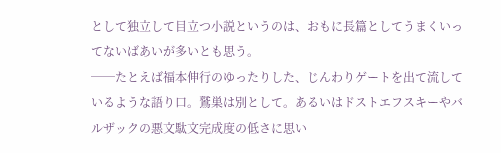として独立して目立つ小説というのは、おもに長篇としてうまくいってないばあいが多いとも思う。
──たとえば福本伸行のゆったりした、じんわりゲートを出て流しているような語り口。鷲巣は別として。あるいはドストエフスキーやバルザックの悪文駄文完成度の低さに思い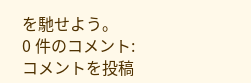を馳せよう。
0 件のコメント:
コメントを投稿